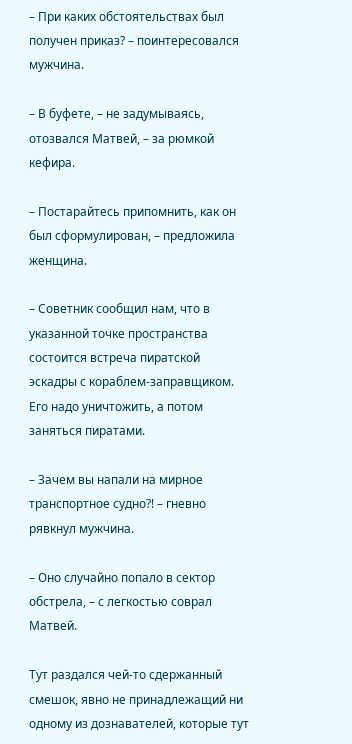– При каких обстоятельствах был получен приказ? – поинтересовался мужчина.

– В буфете, – не задумываясь, отозвался Матвей, – за рюмкой кефира.

– Постарайтесь припомнить, как он был сформулирован, – предложила женщина.

– Советник сообщил нам, что в указанной точке пространства состоится встреча пиратской эскадры с кораблем-заправщиком. Его надо уничтожить, а потом заняться пиратами.

– Зачем вы напали на мирное транспортное судно?! – гневно рявкнул мужчина.

– Оно случайно попало в сектор обстрела, – с легкостью соврал Матвей.

Тут раздался чей-то сдержанный смешок, явно не принадлежащий ни одному из дознавателей, которые тут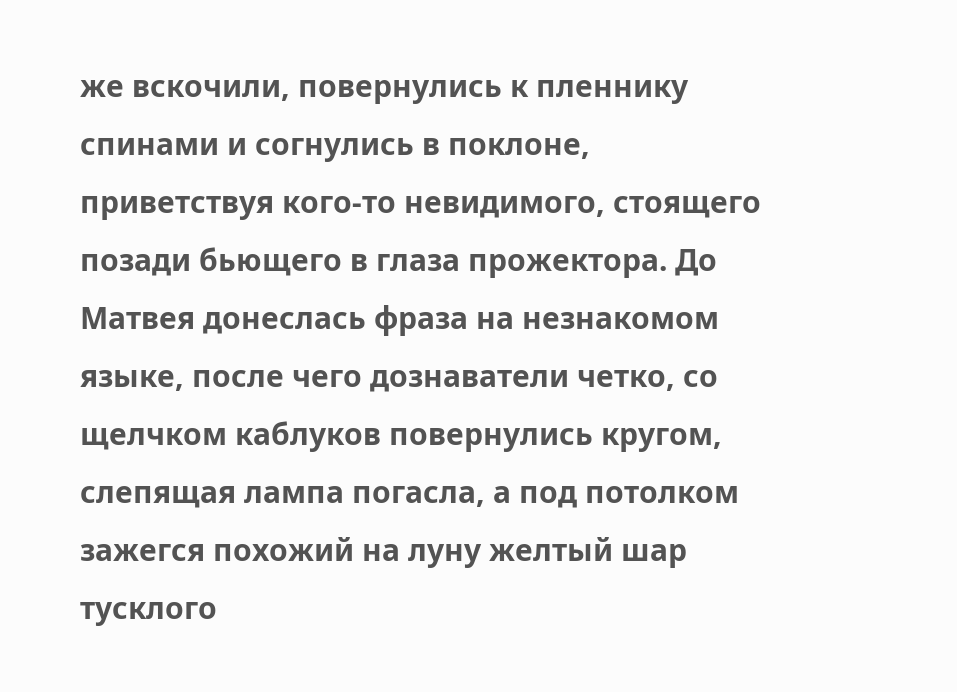же вскочили, повернулись к пленнику спинами и согнулись в поклоне, приветствуя кого-то невидимого, стоящего позади бьющего в глаза прожектора. До Матвея донеслась фраза на незнакомом языке, после чего дознаватели четко, со щелчком каблуков повернулись кругом, слепящая лампа погасла, а под потолком зажегся похожий на луну желтый шар тусклого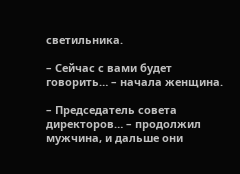светильника.

– Сейчас с вами будет говорить… – начала женщина.

– Председатель совета директоров… – продолжил мужчина, и дальше они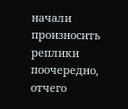начали произносить реплики поочередно, отчего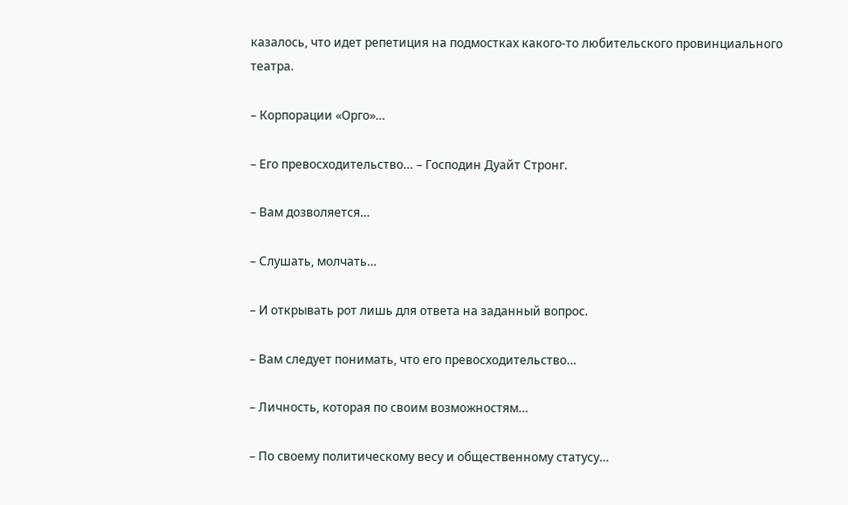казалось, что идет репетиция на подмостках какого-то любительского провинциального театра.

– Корпорации «Орго»…

– Его превосходительство… – Господин Дуайт Стронг.

– Вам дозволяется…

– Слушать, молчать…

– И открывать рот лишь для ответа на заданный вопрос.

– Вам следует понимать, что его превосходительство…

– Личность, которая по своим возможностям…

– По своему политическому весу и общественному статусу…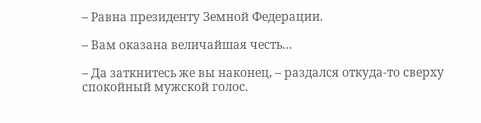– Равна президенту Земной Федерации.

– Вам оказана величайшая честь…

– Да заткнитесь же вы наконец, – раздался откуда-то сверху спокойный мужской голос.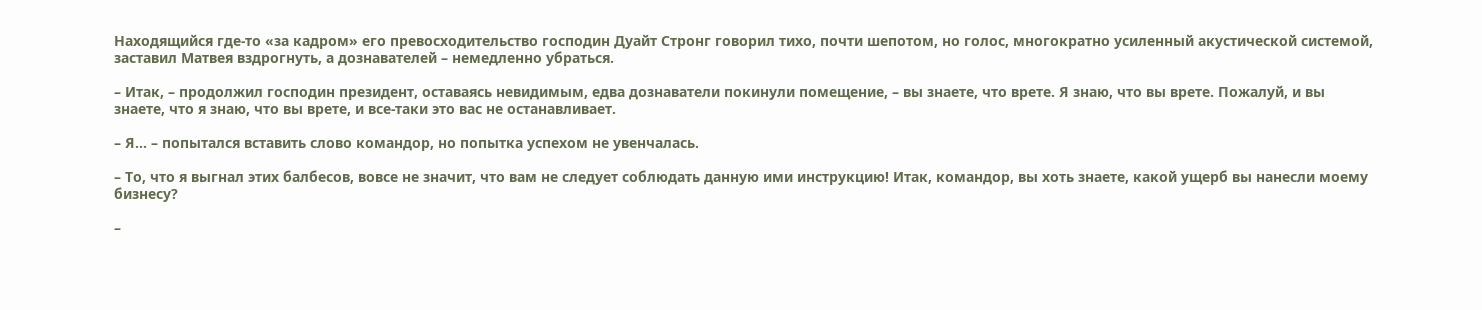Находящийся где-то «за кадром» его превосходительство господин Дуайт Стронг говорил тихо, почти шепотом, но голос, многократно усиленный акустической системой, заставил Матвея вздрогнуть, а дознавателей – немедленно убраться.

– Итак, – продолжил господин президент, оставаясь невидимым, едва дознаватели покинули помещение, – вы знаете, что врете. Я знаю, что вы врете. Пожалуй, и вы знаете, что я знаю, что вы врете, и все-таки это вас не останавливает.

– Я… – попытался вставить слово командор, но попытка успехом не увенчалась.

– То, что я выгнал этих балбесов, вовсе не значит, что вам не следует соблюдать данную ими инструкцию! Итак, командор, вы хоть знаете, какой ущерб вы нанесли моему бизнесу?

–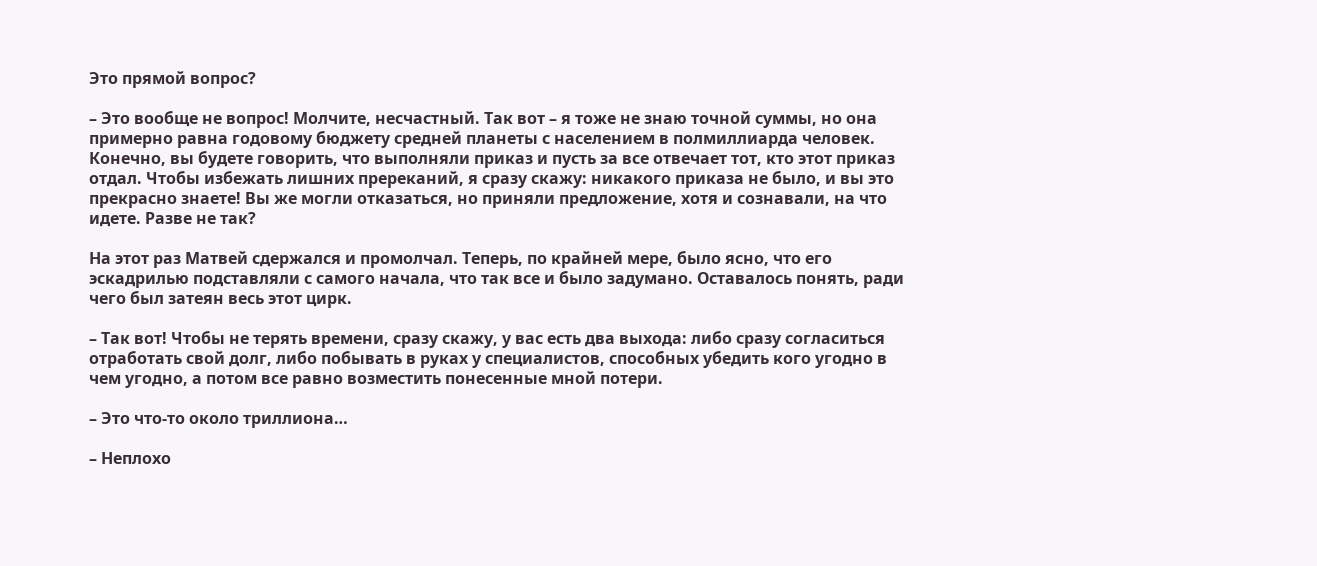Это прямой вопрос?

– Это вообще не вопрос! Молчите, несчастный. Так вот – я тоже не знаю точной суммы, но она примерно равна годовому бюджету средней планеты с населением в полмиллиарда человек. Конечно, вы будете говорить, что выполняли приказ и пусть за все отвечает тот, кто этот приказ отдал. Чтобы избежать лишних пререканий, я сразу скажу: никакого приказа не было, и вы это прекрасно знаете! Вы же могли отказаться, но приняли предложение, хотя и сознавали, на что идете. Разве не так?

На этот раз Матвей сдержался и промолчал. Теперь, по крайней мере, было ясно, что его эскадрилью подставляли с самого начала, что так все и было задумано. Оставалось понять, ради чего был затеян весь этот цирк.

– Так вот! Чтобы не терять времени, сразу скажу, у вас есть два выхода: либо сразу согласиться отработать свой долг, либо побывать в руках у специалистов, способных убедить кого угодно в чем угодно, а потом все равно возместить понесенные мной потери.

– Это что-то около триллиона…

– Неплохо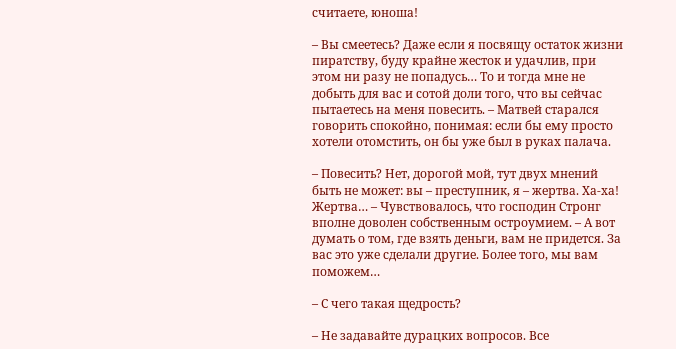считаете, юноша!

– Вы смеетесь? Даже если я посвящу остаток жизни пиратству, буду крайне жесток и удачлив, при этом ни разу не попадусь… То и тогда мне не добыть для вас и сотой доли того, что вы сейчас пытаетесь на меня повесить. – Матвей старался говорить спокойно, понимая: если бы ему просто хотели отомстить, он бы уже был в руках палача.

– Повесить? Нет, дорогой мой, тут двух мнений быть не может: вы – преступник, я – жертва. Ха-ха! Жертва… – Чувствовалось, что господин Стронг вполне доволен собственным остроумием. – А вот думать о том, где взять деньги, вам не придется. За вас это уже сделали другие. Более того, мы вам поможем…

– С чего такая щедрость?

– Не задавайте дурацких вопросов. Все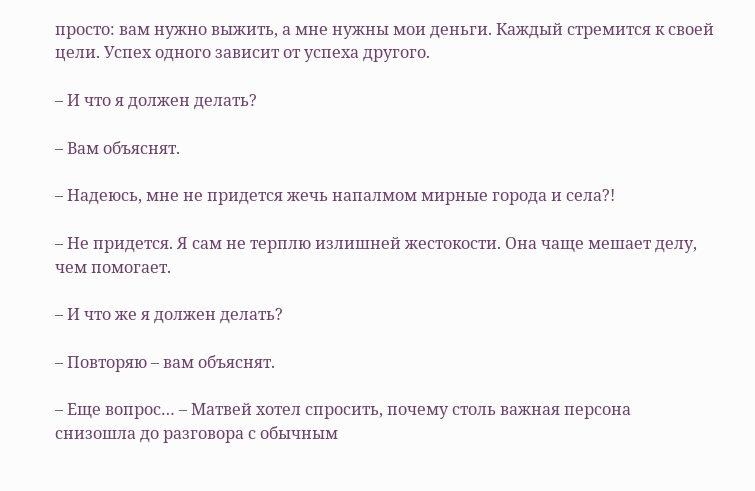просто: вам нужно выжить, а мне нужны мои деньги. Каждый стремится к своей цели. Успех одного зависит от успеха другого.

– И что я должен делать?

– Вам объяснят.

– Надеюсь, мне не придется жечь напалмом мирные города и села?!

– Не придется. Я сам не терплю излишней жестокости. Она чаще мешает делу, чем помогает.

– И что же я должен делать?

– Повторяю – вам объяснят.

– Еще вопрос… – Матвей хотел спросить, почему столь важная персона снизошла до разговора с обычным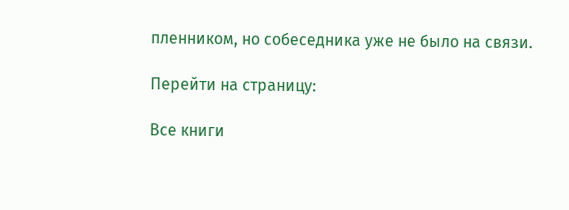пленником, но собеседника уже не было на связи.

Перейти на страницу:

Все книги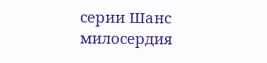серии Шанс милосердия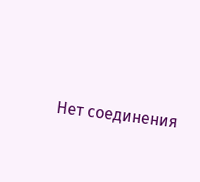Нет соединения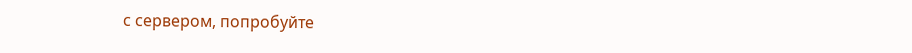с сервером, попробуйте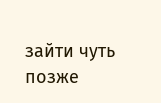зайти чуть позже